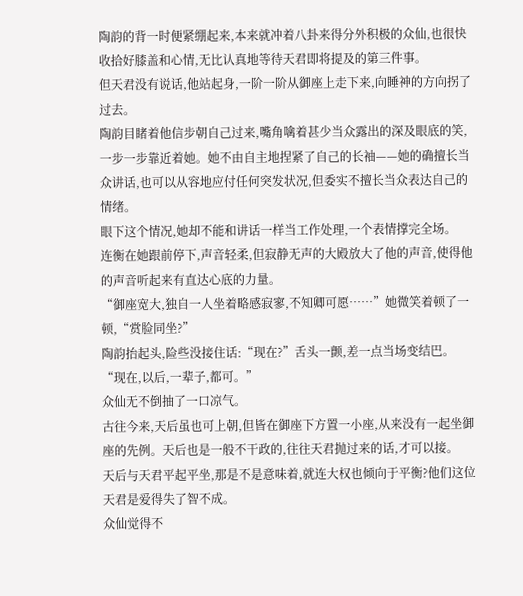陶韵的背一时便紧绷起来,本来就冲着八卦来得分外积极的众仙,也很快收拾好膝盖和心情,无比认真地等待天君即将提及的第三件事。
但天君没有说话,他站起身,一阶一阶从御座上走下来,向睡神的方向拐了过去。
陶韵目睹着他信步朝自己过来,嘴角噙着甚少当众露出的深及眼底的笑,一步一步靠近着她。她不由自主地捏紧了自己的长袖——她的确擅长当众讲话,也可以从容地应付任何突发状况,但委实不擅长当众表达自己的情绪。
眼下这个情况,她却不能和讲话一样当工作处理,一个表情撑完全场。
连衡在她跟前停下,声音轻柔,但寂静无声的大殿放大了他的声音,使得他的声音听起来有直达心底的力量。
“御座宽大,独自一人坐着略感寂寥,不知卿可愿……”她微笑着顿了一顿,“赏脸同坐?”
陶韵抬起头,险些没接住话:“现在?”舌头一颤,差一点当场变结巴。
“现在,以后,一辈子,都可。”
众仙无不倒抽了一口凉气。
古往今来,天后虽也可上朝,但皆在御座下方置一小座,从来没有一起坐御座的先例。天后也是一般不干政的,往往天君抛过来的话,才可以接。
天后与天君平起平坐,那是不是意味着,就连大权也倾向于平衡?他们这位天君是爱得失了智不成。
众仙觉得不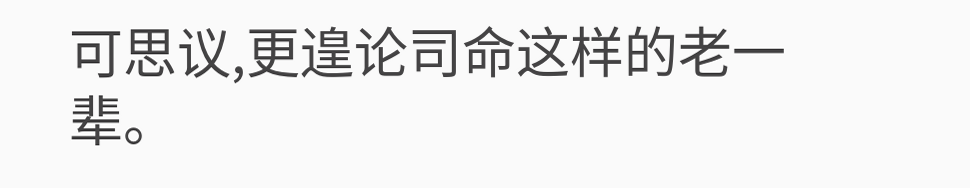可思议,更遑论司命这样的老一辈。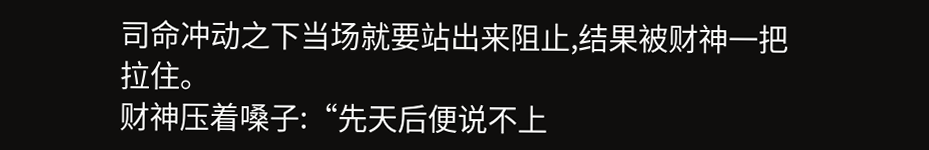司命冲动之下当场就要站出来阻止,结果被财神一把拉住。
财神压着嗓子:“先天后便说不上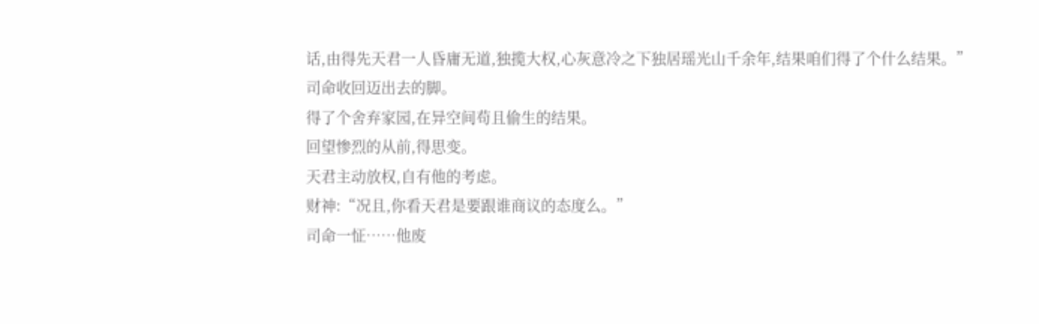话,由得先天君一人昏庸无道,独揽大权,心灰意冷之下独居瑶光山千余年,结果咱们得了个什么结果。”
司命收回迈出去的脚。
得了个舍弃家园,在异空间苟且偷生的结果。
回望惨烈的从前,得思变。
天君主动放权,自有他的考虑。
财神:“况且,你看天君是要跟谁商议的态度么。”
司命一怔……他废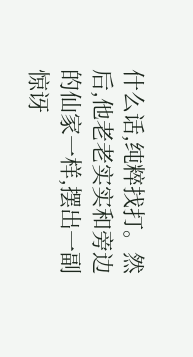什么话,纯粹找打。然后,他老老实实和旁边的仙家一样,摆出一副惊讶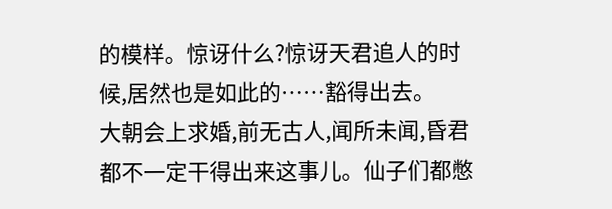的模样。惊讶什么?惊讶天君追人的时候,居然也是如此的……豁得出去。
大朝会上求婚,前无古人,闻所未闻,昏君都不一定干得出来这事儿。仙子们都憋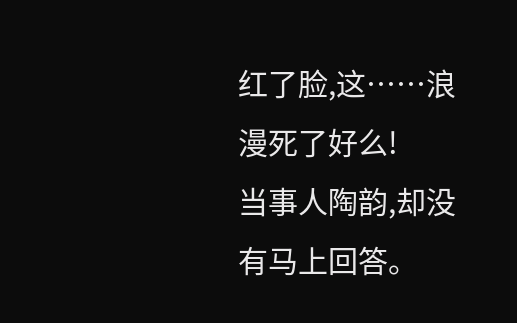红了脸,这……浪漫死了好么!
当事人陶韵,却没有马上回答。